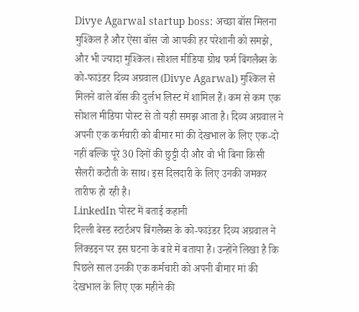Divye Agarwal startup boss: अच्छा बॉस मिलना मुश्किल है और ऐसा बॉस जो आपकी हर परेशानी को समझे, और भी ज्यादा मुश्किल। सोशल मीडिया ग्रोथ फर्म बिंगलैब्स के को-फाउंडर दिव्य अग्रवाल (Divye Agarwal) मुश्किल से मिलने वाले बॉस की दुर्लभ लिस्ट में शामिल हैं। कम से कम एक सोशल मीडिया पोस्ट से तो यही समझ आता है। दिव्य अग्रवाल ने अपनी एक कर्मचारी को बीमार मां की देखभाल के लिए एक-दो नहीं बल्कि पूरे 30 दिनों की छुट्टी दी और वो भी बिना किसी सैलरी कटौती के साथ। इस दिलदारी के लिए उनकी जमकर तारीफ हो रही है।
LinkedIn पोस्ट में बताई कहानी
दिल्ली बेस्ड स्टार्टअप बिंगलैब्स के को-फाउंडर दिव्य अग्रवाल ने लिंक्डइन पर इस घटना के बारे में बताया है। उन्होंने लिखा है कि पिछले साल उनकी एक कर्मचारी को अपनी बीमार मां की देखभाल के लिए एक महीने की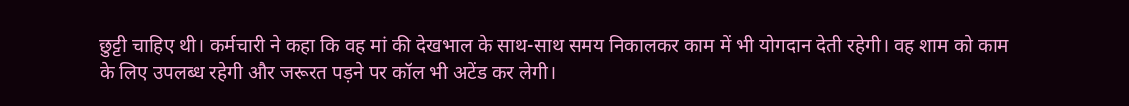छुट्टी चाहिए थी। कर्मचारी ने कहा कि वह मां की देखभाल के साथ-साथ समय निकालकर काम में भी योगदान देती रहेगी। वह शाम को काम के लिए उपलब्ध रहेगी और जरूरत पड़ने पर कॉल भी अटेंड कर लेगी।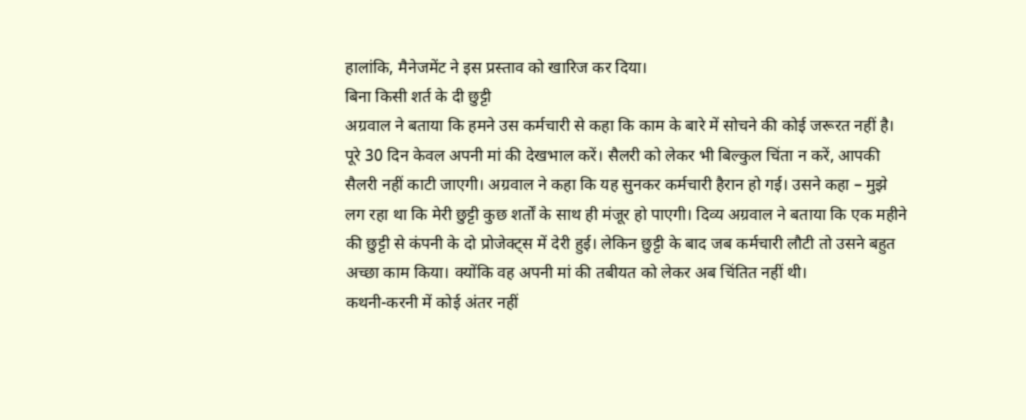हालांकि, मैनेजमेंट ने इस प्रस्ताव को खारिज कर दिया।
बिना किसी शर्त के दी छुट्टी
अग्रवाल ने बताया कि हमने उस कर्मचारी से कहा कि काम के बारे में सोचने की कोई जरूरत नहीं है। पूरे 30 दिन केवल अपनी मां की देखभाल करें। सैलरी को लेकर भी बिल्कुल चिंता न करें, आपकी सैलरी नहीं काटी जाएगी। अग्रवाल ने कहा कि यह सुनकर कर्मचारी हैरान हो गई। उसने कहा – मुझे लग रहा था कि मेरी छुट्टी कुछ शर्तों के साथ ही मंजूर हो पाएगी। दिव्य अग्रवाल ने बताया कि एक महीने की छुट्टी से कंपनी के दो प्रोजेक्ट्स में देरी हुई। लेकिन छुट्टी के बाद जब कर्मचारी लौटी तो उसने बहुत अच्छा काम किया। क्योंकि वह अपनी मां की तबीयत को लेकर अब चिंतित नहीं थी।
कथनी-करनी में कोई अंतर नहीं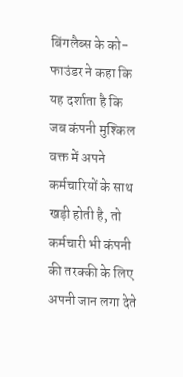बिंगलैब्स के को-फाउंडर ने कहा कि यह दर्शाता है कि जब कंपनी मुश्किल वक्त में अपने कर्मचारियों के साथ खड़ी होती है, तो कर्मचारी भी कंपनी की तरक्की के लिए अपनी जान लगा देते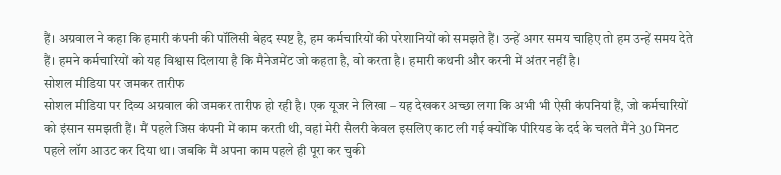हैं। अग्रवाल ने कहा कि हमारी कंपनी की पॉलिसी बेहद स्पष्ट है, हम कर्मचारियों की परेशानियों को समझते हैं। उन्हें अगर समय चाहिए तो हम उन्हें समय देते हैं। हमने कर्मचारियों को यह विश्वास दिलाया है कि मैनेजमेंट जो कहता है, वो करता है। हमारी कथनी और करनी में अंतर नहीं है।
सोशल मीडिया पर जमकर तारीफ
सोशल मीडिया पर दिव्य अग्रवाल की जमकर तारीफ हो रही है। एक यूजर ने लिखा – यह देखकर अच्छा लगा कि अभी भी ऐसी कंपनियां हैं, जो कर्मचारियों को इंसान समझती हैं। मैं पहले जिस कंपनी में काम करती थी, वहां मेरी सैलरी केवल इसलिए काट ली गई क्योंकि पीरियड के दर्द के चलते मैंने 30 मिनट पहले लॉग आउट कर दिया था। जबकि मैं अपना काम पहले ही पूरा कर चुकी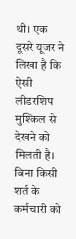थी। एक दूसरे यूजर ने लिखा है कि ऐसी लीडरशिप मुश्किल से देखने को मिलती है। बिना किसी शर्त के कर्मचारी को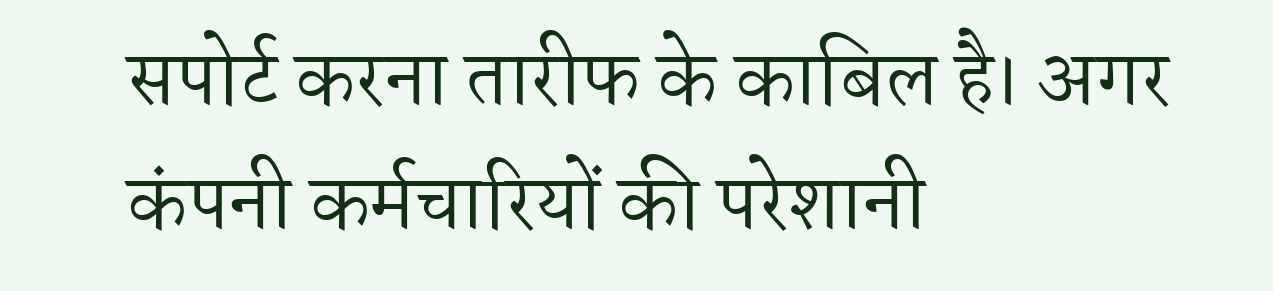सपोर्ट करना तारीफ के काबिल है। अगर कंपनी कर्मचारियों की परेशानी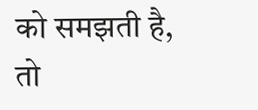को समझती है, तो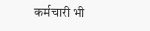कर्मचारी भी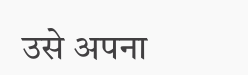उसे अपना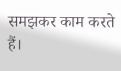समझकर काम करते हैं।